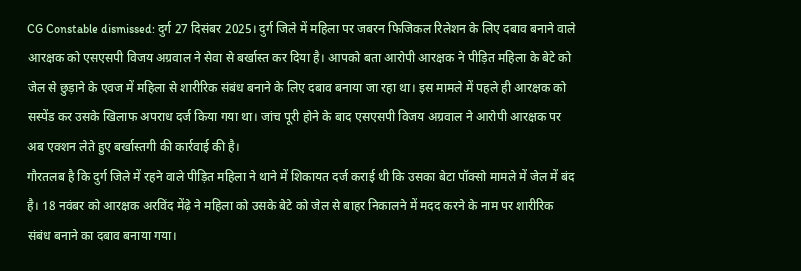CG Constable dismissed: दुर्ग 27 दिसंबर 2025। दुर्ग जिले में महिला पर जबरन फिजिकल रिलेशन के लिए दबाव बनाने वाले आरक्षक को एसएसपी विजय अग्रवाल ने सेवा से बर्खास्त कर दिया है। आपको बता आरोपी आरक्षक ने पीड़ित महिला के बेटे को जेल से छुड़ाने के एवज में महिला से शारीरिक संबंध बनाने के लिए दबाव बनाया जा रहा था। इस मामले में पहले ही आरक्षक को सस्पेंड कर उसके खिलाफ अपराध दर्ज किया गया था। जांच पूरी होने के बाद एसएसपी विजय अग्रवाल ने आरोपी आरक्षक पर अब एक्शन लेते हुए बर्खास्तगी की कार्रवाई की है।
गौरतलब है कि दुर्ग जिले में रहने वाले पीड़ित महिला ने थाने में शिकायत दर्ज कराई थी कि उसका बेटा पॉक्सो मामले में जेल में बंद है। 18 नवंबर को आरक्षक अरविंद मेंढ़े ने महिला को उसके बेटे को जेल से बाहर निकालने में मदद करने के नाम पर शारीरिक संबंध बनाने का दबाव बनाया गया।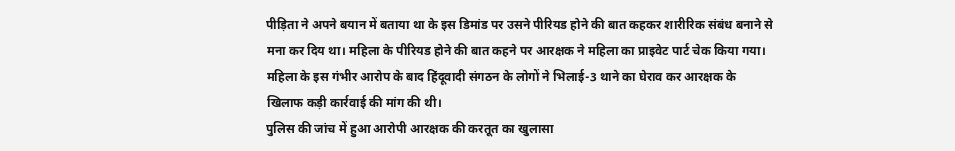पीड़िता ने अपने बयान में बताया था के इस डिमांड पर उसने पीरियड होने की बात कहकर शारीरिक संबंध बनाने से मना कर दिय था। महिला के पीरियड होने की बात कहने पर आरक्षक ने महिला का प्राइवेट पार्ट चेक किया गया। महिला के इस गंभीर आरोप के बाद हिंदूवादी संगठन के लोगों ने भिलाई-3 थाने का घेराव कर आरक्षक के खिलाफ कड़ी कार्रवाई की मांग की थी।
पुलिस की जांच में हुआ आरोपी आरक्षक की करतूत का खुलासा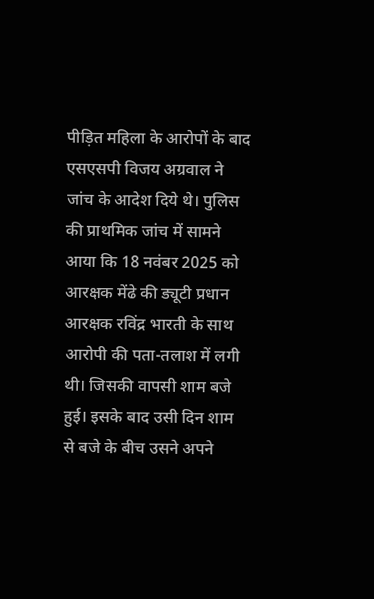पीड़ित महिला के आरोपों के बाद एसएसपी विजय अग्रवाल ने जांच के आदेश दिये थे। पुलिस की प्राथमिक जांच में सामने आया कि 18 नवंबर 2025 को आरक्षक मेंढे की ड्यूटी प्रधान आरक्षक रविंद्र भारती के साथ आरोपी की पता-तलाश में लगी थी। जिसकी वापसी शाम बजे हुई। इसके बाद उसी दिन शाम से बजे के बीच उसने अपने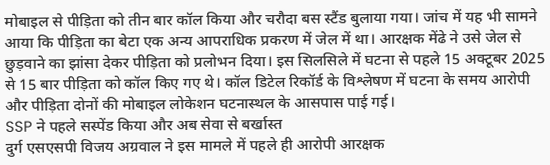मोबाइल से पीड़िता को तीन बार कॉल किया और चरौदा बस स्टैंड बुलाया गया। जांच में यह भी सामने आया कि पीड़िता का बेटा एक अन्य आपराधिक प्रकरण में जेल में था। आरक्षक मेंढे ने उसे जेल से छुड़वाने का झांसा देकर पीड़िता को प्रलोभन दिया। इस सिलसिले में घटना से पहले 15 अक्टूबर 2025 से 15 बार पीड़िता को कॉल किए गए थे। कॉल डिटेल रिकॉर्ड के विश्लेषण में घटना के समय आरोपी और पीड़िता दोनों की मोबाइल लोकेशन घटनास्थल के आसपास पाई गई।
SSP ने पहले सस्पेंड किया और अब सेवा से बर्खास्त
दुर्ग एसएसपी विजय अग्रवाल ने इस मामले में पहले ही आरोपी आरक्षक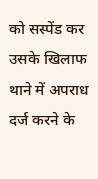को सस्पेंड कर उसके खिलाफ थाने में अपराध दर्ज करने के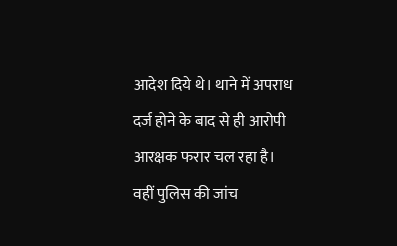आदेश दिये थे। थाने में अपराध दर्ज होने के बाद से ही आरोपी आरक्षक फरार चल रहा है। वहीं पुलिस की जांच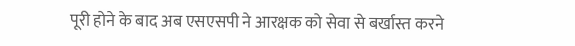पूरी होने के बाद अब एसएसपी ने आरक्षक को सेवा से बर्खास्त करने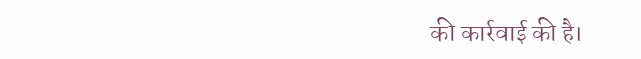की कार्रवाई की है।